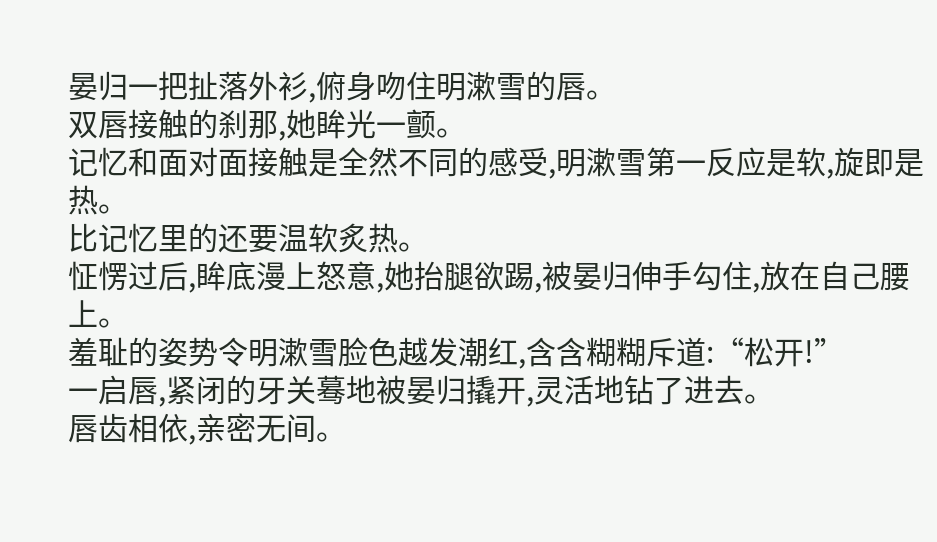晏归一把扯落外衫,俯身吻住明漱雪的唇。
双唇接触的刹那,她眸光一颤。
记忆和面对面接触是全然不同的感受,明漱雪第一反应是软,旋即是热。
比记忆里的还要温软炙热。
怔愣过后,眸底漫上怒意,她抬腿欲踢,被晏归伸手勾住,放在自己腰上。
羞耻的姿势令明漱雪脸色越发潮红,含含糊糊斥道:“松开!”
一启唇,紧闭的牙关蓦地被晏归撬开,灵活地钻了进去。
唇齿相依,亲密无间。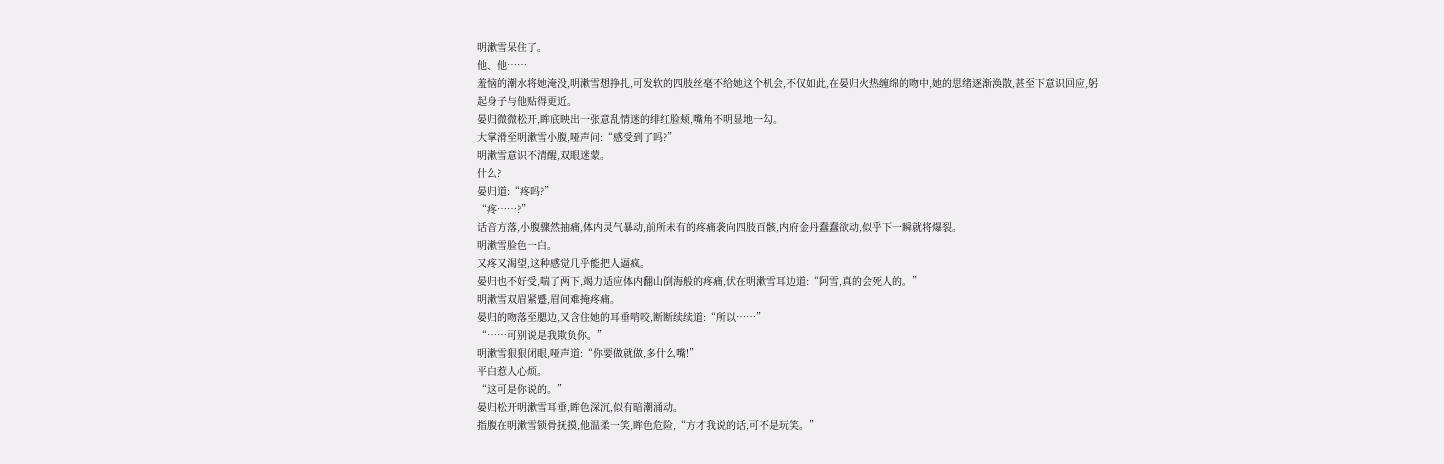明漱雪呆住了。
他、他……
羞恼的潮水将她淹没,明漱雪想挣扎,可发软的四肢丝毫不给她这个机会,不仅如此,在晏归火热缠绵的吻中,她的思绪逐渐涣散,甚至下意识回应,躬起身子与他贴得更近。
晏归微微松开,眸底映出一张意乱情迷的绯红脸颊,嘴角不明显地一勾。
大掌滑至明漱雪小腹,哑声问:“感受到了吗?”
明漱雪意识不清醒,双眼迷蒙。
什么?
晏归道:“疼吗?”
“疼……?”
话音方落,小腹骤然抽痛,体内灵气暴动,前所未有的疼痛袭向四肢百骸,内府金丹蠢蠢欲动,似乎下一瞬就将爆裂。
明漱雪脸色一白。
又疼又渴望,这种感觉几乎能把人逼疯。
晏归也不好受,喘了两下,竭力适应体内翻山倒海般的疼痛,伏在明漱雪耳边道:“阿雪,真的会死人的。”
明漱雪双眉紧蹙,眉间难掩疼痛。
晏归的吻落至腮边,又含住她的耳垂啃咬,断断续续道:“所以……”
“……可别说是我欺负你。”
明漱雪狠狠闭眼,哑声道:“你要做就做,多什么嘴!”
平白惹人心烦。
“这可是你说的。”
晏归松开明漱雪耳垂,眸色深沉,似有暗潮涌动。
指腹在明漱雪锁骨抚摸,他温柔一笑,眸色危险,“方才我说的话,可不是玩笑。”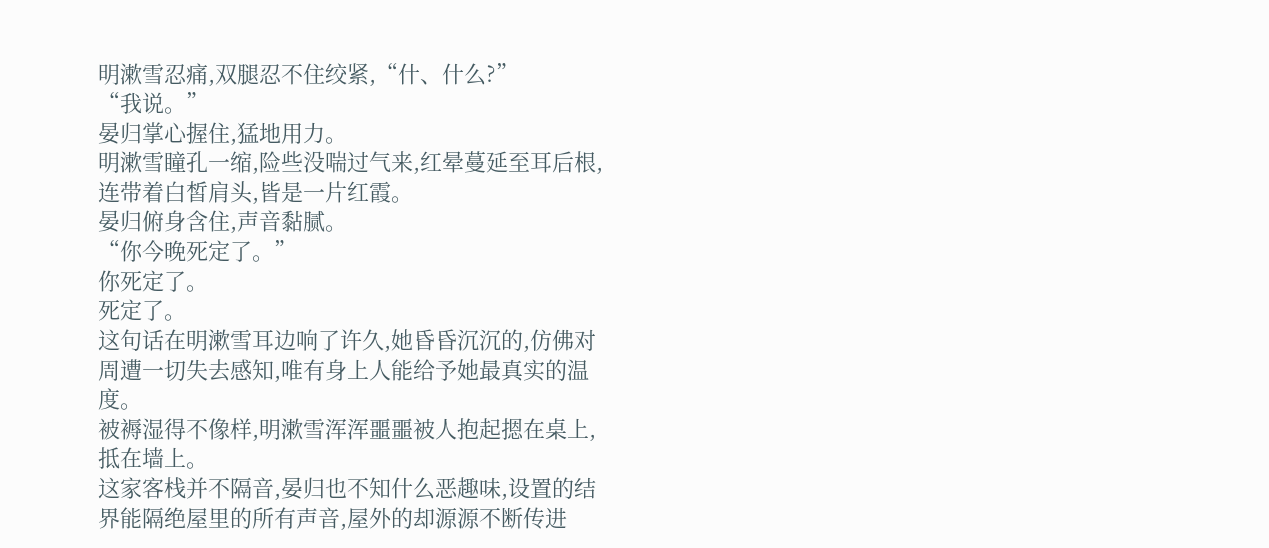明漱雪忍痛,双腿忍不住绞紧,“什、什么?”
“我说。”
晏归掌心握住,猛地用力。
明漱雪瞳孔一缩,险些没喘过气来,红晕蔓延至耳后根,连带着白皙肩头,皆是一片红霞。
晏归俯身含住,声音黏腻。
“你今晚死定了。”
你死定了。
死定了。
这句话在明漱雪耳边响了许久,她昏昏沉沉的,仿佛对周遭一切失去感知,唯有身上人能给予她最真实的温度。
被褥湿得不像样,明漱雪浑浑噩噩被人抱起摁在桌上,抵在墙上。
这家客栈并不隔音,晏归也不知什么恶趣味,设置的结界能隔绝屋里的所有声音,屋外的却源源不断传进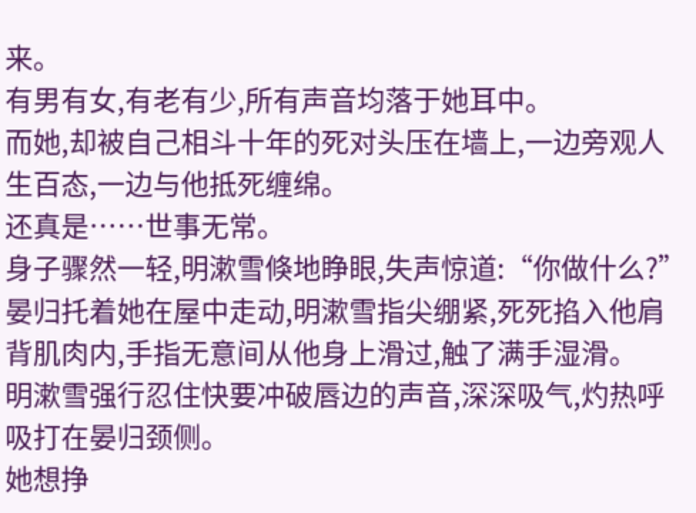来。
有男有女,有老有少,所有声音均落于她耳中。
而她,却被自己相斗十年的死对头压在墙上,一边旁观人生百态,一边与他抵死缠绵。
还真是……世事无常。
身子骤然一轻,明漱雪倏地睁眼,失声惊道:“你做什么?”
晏归托着她在屋中走动,明漱雪指尖绷紧,死死掐入他肩背肌肉内,手指无意间从他身上滑过,触了满手湿滑。
明漱雪强行忍住快要冲破唇边的声音,深深吸气,灼热呼吸打在晏归颈侧。
她想挣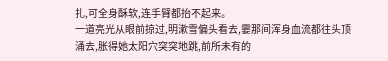扎,可全身酥软,连手臂都抬不起来。
一道亮光从眼前掠过,明漱雪偏头看去,霎那间浑身血流都往头顶涌去,胀得她太阳穴突突地跳,前所未有的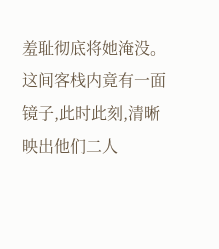羞耻彻底将她淹没。
这间客栈内竟有一面镜子,此时此刻,清晰映出他们二人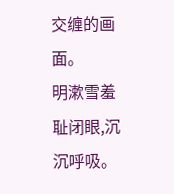交缠的画面。
明漱雪羞耻闭眼,沉沉呼吸。